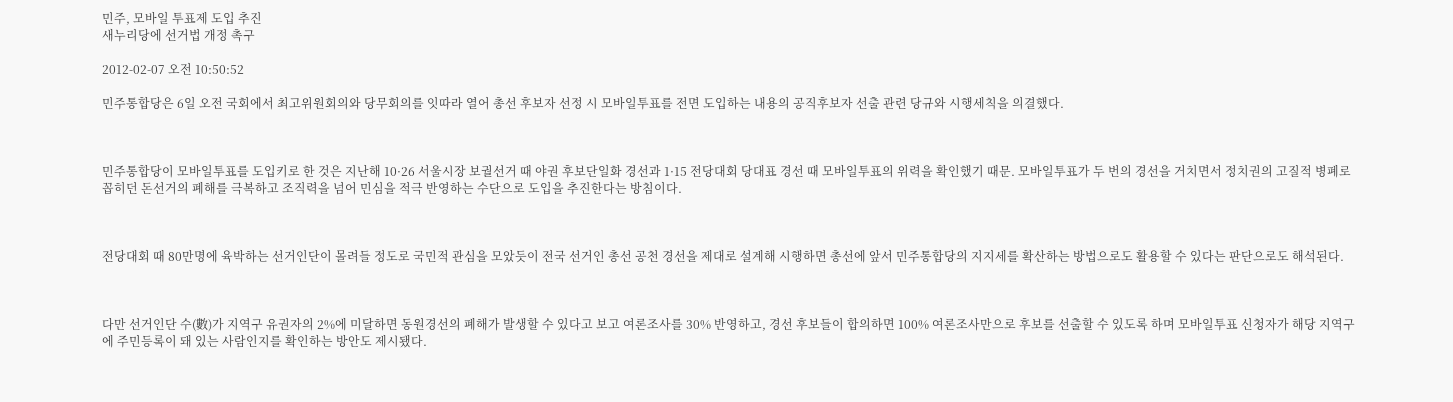민주, 모바일 투표제 도입 추진
새누리당에 선거법 개정 촉구

2012-02-07 오전 10:50:52

민주통합당은 6일 오전 국회에서 최고위원회의와 당무회의를 잇따라 열어 총선 후보자 선정 시 모바일투표를 전면 도입하는 내용의 공직후보자 선출 관련 당규와 시행세칙을 의결했다.



민주통합당이 모바일투표를 도입키로 한 것은 지난해 10·26 서울시장 보궐선거 때 야권 후보단일화 경선과 1·15 전당대회 당대표 경선 때 모바일투표의 위력을 확인했기 때문. 모바일투표가 두 번의 경선을 거치면서 정치권의 고질적 병폐로 꼽히던 돈선거의 폐해를 극복하고 조직력을 넘어 민심을 적극 반영하는 수단으로 도입을 추진한다는 방침이다.



전당대회 때 80만명에 육박하는 선거인단이 몰려들 정도로 국민적 관심을 모았듯이 전국 선거인 총선 공천 경선을 제대로 설계해 시행하면 총선에 앞서 민주통합당의 지지세를 확산하는 방법으로도 활용할 수 있다는 판단으로도 해석된다.



다만 선거인단 수(數)가 지역구 유권자의 2%에 미달하면 동원경선의 폐해가 발생할 수 있다고 보고 여론조사를 30% 반영하고, 경선 후보들이 합의하면 100% 여론조사만으로 후보를 선출할 수 있도록 하며 모바일투표 신청자가 해당 지역구에 주민등록이 돼 있는 사람인지를 확인하는 방안도 제시됐다.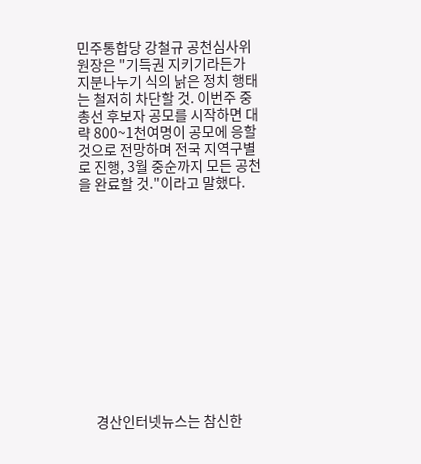민주통합당 강철규 공천심사위원장은 "기득권 지키기라든가 지분나누기 식의 낡은 정치 행태는 철저히 차단할 것. 이번주 중 총선 후보자 공모를 시작하면 대략 800~1천여명이 공모에 응할 것으로 전망하며 전국 지역구별로 진행, 3월 중순까지 모든 공천을 완료할 것."이라고 말했다.













     경산인터넷뉴스는 참신한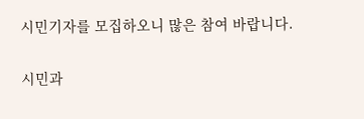시민기자를 모집하오니 많은 참여 바랍니다.

시민과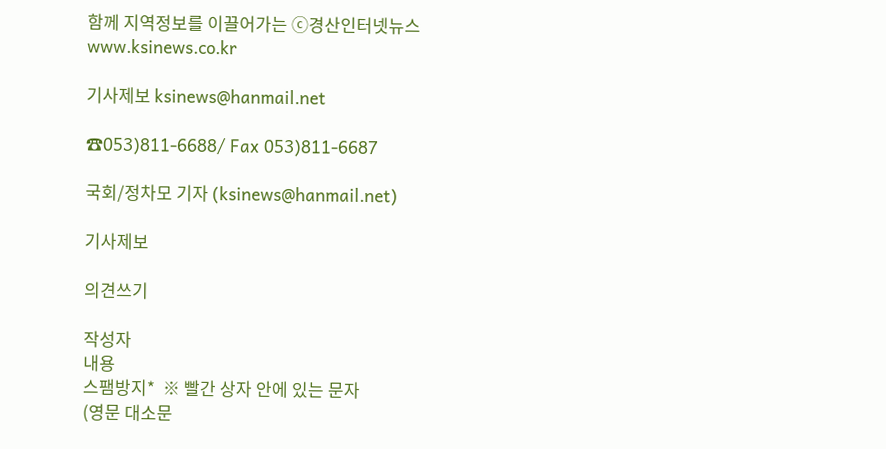함께 지역정보를 이끌어가는 ⓒ경산인터넷뉴스 www.ksinews.co.kr

기사제보 ksinews@hanmail.net

☎053)811-6688/ Fax 053)811-6687

국회/정차모 기자 (ksinews@hanmail.net)

기사제보

의견쓰기

작성자
내용
스팸방지*  ※ 빨간 상자 안에 있는 문자
(영문 대소문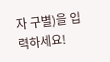자 구별)을 입력하세요!